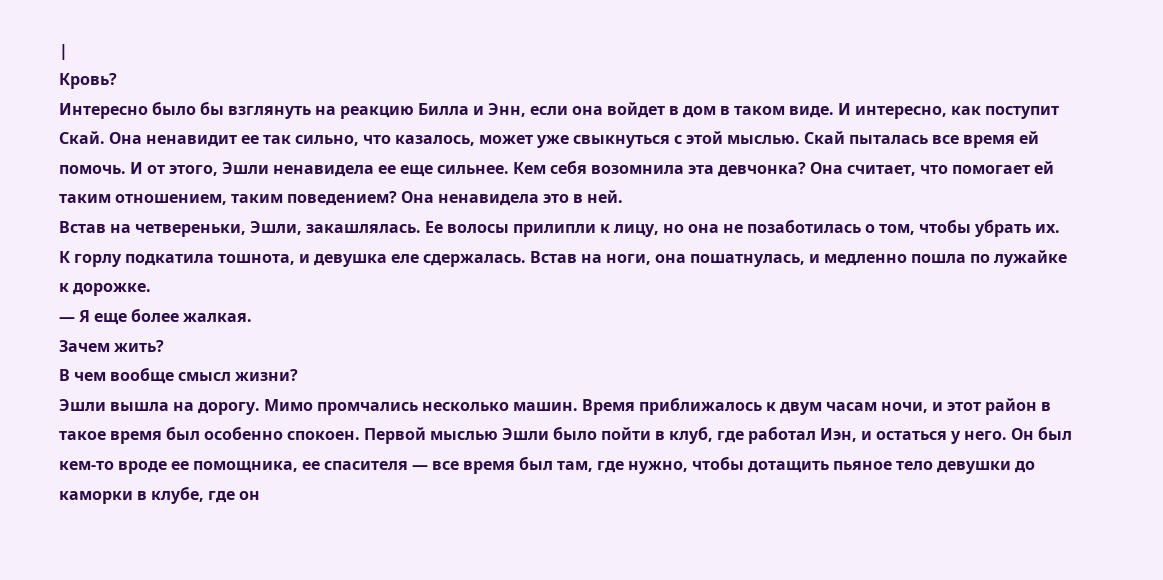|
Кровь?
Интересно было бы взглянуть на реакцию Билла и Энн, если она войдет в дом в таком виде. И интересно, как поступит Скай. Она ненавидит ее так сильно, что казалось, может уже свыкнуться с этой мыслью. Скай пыталась все время ей помочь. И от этого, Эшли ненавидела ее еще сильнее. Кем себя возомнила эта девчонка? Она считает, что помогает ей таким отношением, таким поведением? Она ненавидела это в ней.
Встав на четвереньки, Эшли, закашлялась. Ее волосы прилипли к лицу, но она не позаботилась о том, чтобы убрать их. К горлу подкатила тошнота, и девушка еле сдержалась. Встав на ноги, она пошатнулась, и медленно пошла по лужайке к дорожке.
— Я еще более жалкая.
Зачем жить?
В чем вообще смысл жизни?
Эшли вышла на дорогу. Мимо промчались несколько машин. Время приближалось к двум часам ночи, и этот район в такое время был особенно спокоен. Первой мыслью Эшли было пойти в клуб, где работал Иэн, и остаться у него. Он был кем-то вроде ее помощника, ее спасителя — все время был там, где нужно, чтобы дотащить пьяное тело девушки до каморки в клубе, где он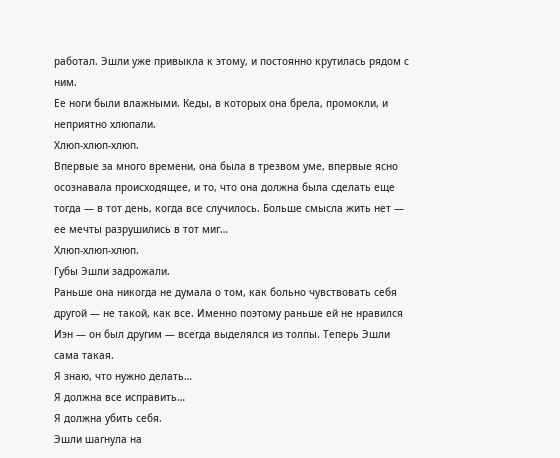работал. Эшли уже привыкла к этому, и постоянно крутилась рядом с ним.
Ее ноги были влажными. Кеды, в которых она брела, промокли, и неприятно хлюпали.
Хлюп-хлюп-хлюп.
Впервые за много времени, она была в трезвом уме, впервые ясно осознавала происходящее, и то, что она должна была сделать еще тогда — в тот день, когда все случилось. Больше смысла жить нет — ее мечты разрушились в тот миг…
Хлюп-хлюп-хлюп.
Губы Эшли задрожали.
Раньше она никогда не думала о том, как больно чувствовать себя другой — не такой, как все. Именно поэтому раньше ей не нравился Иэн — он был другим — всегда выделялся из толпы. Теперь Эшли сама такая.
Я знаю, что нужно делать…
Я должна все исправить…
Я должна убить себя.
Эшли шагнула на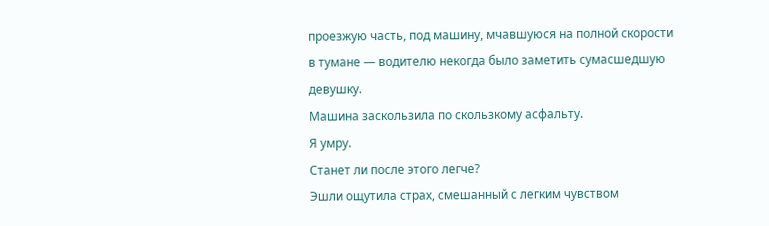проезжую часть, под машину, мчавшуюся на полной скорости в тумане — водителю некогда было заметить сумасшедшую девушку.
Машина заскользила по скользкому асфальту.
Я умру.
Станет ли после этого легче?
Эшли ощутила страх, смешанный с легким чувством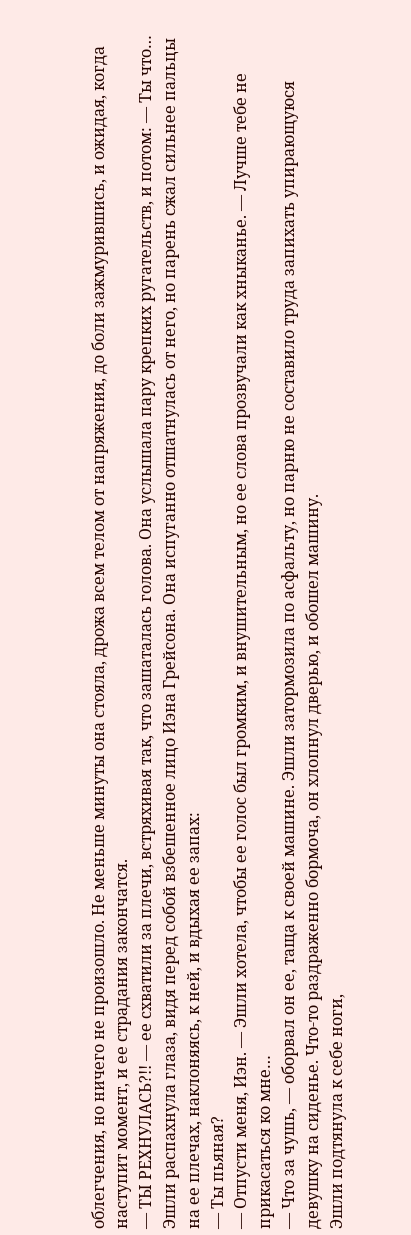облегчения, но ничего не произошло. Не меньше минуты она стояла, дрожа всем телом от напряжения, до боли зажмурившись, и ожидая, когда наступит момент, и ее страдания закончатся.
— ТЫ РЕХНУЛАСЬ?!! — ее схватили за плечи, встряхивая так, что зашаталась голова. Она услышала пару крепких ругательств, и потом: — Ты что…
Эшли распахнула глаза, видя перед собой взбешенное лицо Иэна Грейсона. Она испуганно отшатнулась от него, но парень сжал сильнее пальцы на ее плечах, наклоняясь, к ней, и вдыхая ее запах:
— Ты пьяная?
— Отпусти меня, Иэн. — Эшли хотела, чтобы ее голос был громким, и внушительным, но ее слова прозвучали как хныканье. — Лучше тебе не прикасаться ко мне…
— Что за чушь, — оборвал он ее, таща к своей машине. Эшли затормозила по асфальту, но парню не составило труда запихать упирающуюся девушку на сиденье. Что-то раздраженно бормоча, он хлопнул дверью, и обошел машину.
Эшли подтянула к себе ноги,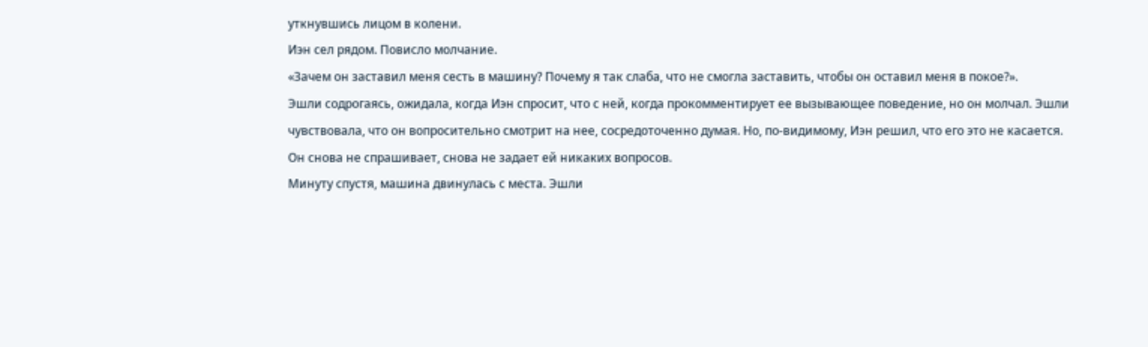уткнувшись лицом в колени.
Иэн сел рядом. Повисло молчание.
«Зачем он заставил меня сесть в машину? Почему я так слаба, что не смогла заставить, чтобы он оставил меня в покое?».
Эшли содрогаясь, ожидала, когда Иэн спросит, что с ней, когда прокомментирует ее вызывающее поведение, но он молчал. Эшли чувствовала, что он вопросительно смотрит на нее, сосредоточенно думая. Но, по-видимому, Иэн решил, что его это не касается.
Он снова не спрашивает, снова не задает ей никаких вопросов.
Минуту спустя, машина двинулась с места. Эшли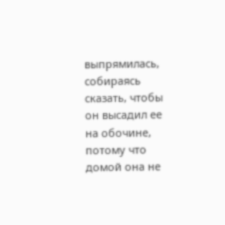выпрямилась, собираясь сказать, чтобы он высадил ее на обочине, потому что домой она не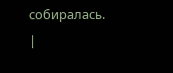собиралась. |